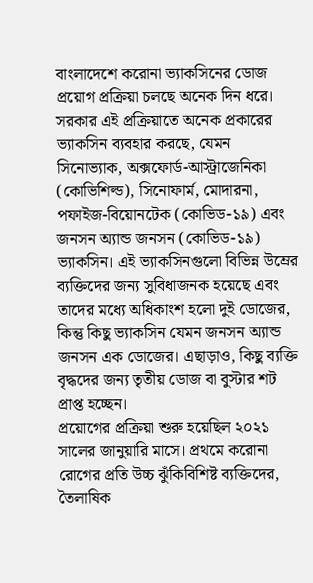বাংলাদেশে করোনা ভ্যাকসিনের ডোজ প্রয়োগ প্রক্রিয়া চলছে অনেক দিন ধরে। সরকার এই প্রক্রিয়াতে অনেক প্রকারের ভ্যাকসিন ব্যবহার করছে, যেমন সিনোভ্যাক, অক্সফোর্ড-আস্ট্রাজেনিকা (কোভিশিল্ড), সিনোফার্ম, মোদারনা, পফাইজ-বিয়োনটেক (কোভিড-১৯) এবং জনসন অ্যান্ড জনসন (কোভিড-১৯) ভ্যাকসিন। এই ভ্যাকসিনগুলো বিভিন্ন উম্রের ব্যক্তিদের জন্য সুবিধাজনক হয়েছে এবং তাদের মধ্যে অধিকাংশ হলো দুই ডোজের, কিন্তু কিছু ভ্যাকসিন যেমন জনসন অ্যান্ড জনসন এক ডোজের। এছাড়াও, কিছু ব্যক্তি বৃদ্ধদের জন্য তৃতীয় ডোজ বা বুস্টার শট প্রাপ্ত হচ্ছেন।
প্রয়োগের প্রক্রিয়া শুরু হয়েছিল ২০২১ সালের জানুয়ারি মাসে। প্রথমে করোনা রোগের প্রতি উচ্চ ঝুঁকিবিশিষ্ট ব্যক্তিদের, তৈলাষিক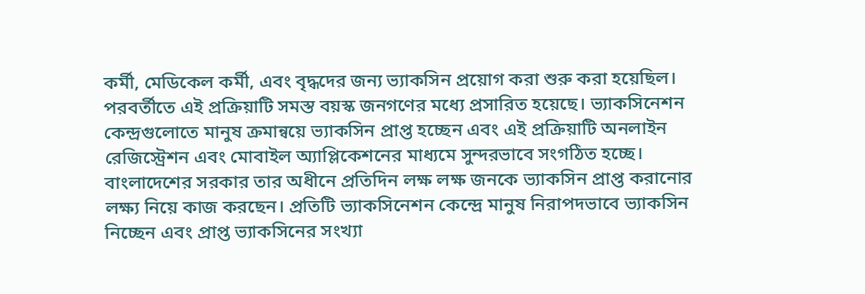কর্মী, মেডিকেল কর্মী, এবং বৃদ্ধদের জন্য ভ্যাকসিন প্রয়োগ করা শুরু করা হয়েছিল। পরবর্তীতে এই প্রক্রিয়াটি সমস্ত বয়স্ক জনগণের মধ্যে প্রসারিত হয়েছে। ভ্যাকসিনেশন কেন্দ্রগুলোতে মানুষ ক্রমান্বয়ে ভ্যাকসিন প্রাপ্ত হচ্ছেন এবং এই প্রক্রিয়াটি অনলাইন রেজিস্ট্রেশন এবং মোবাইল অ্যাপ্লিকেশনের মাধ্যমে সুন্দরভাবে সংগঠিত হচ্ছে।
বাংলাদেশের সরকার তার অধীনে প্রতিদিন লক্ষ লক্ষ জনকে ভ্যাকসিন প্রাপ্ত করানোর লক্ষ্য নিয়ে কাজ করছেন। প্রতিটি ভ্যাকসিনেশন কেন্দ্রে মানুষ নিরাপদভাবে ভ্যাকসিন নিচ্ছেন এবং প্রাপ্ত ভ্যাকসিনের সংখ্যা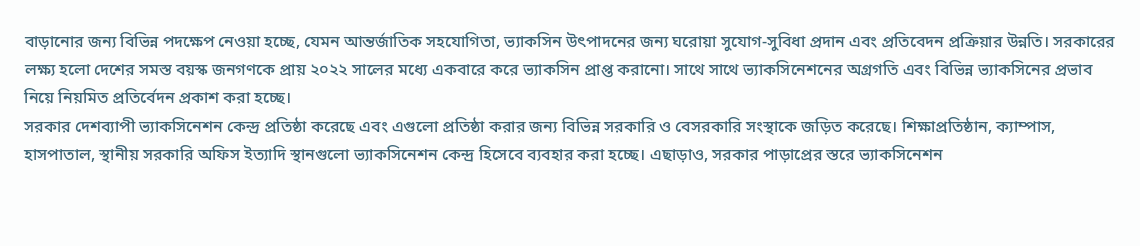বাড়ানোর জন্য বিভিন্ন পদক্ষেপ নেওয়া হচ্ছে, যেমন আন্তর্জাতিক সহযোগিতা, ভ্যাকসিন উৎপাদনের জন্য ঘরোয়া সুযোগ-সুবিধা প্রদান এবং প্রতিবেদন প্রক্রিয়ার উন্নতি। সরকারের লক্ষ্য হলো দেশের সমস্ত বয়স্ক জনগণকে প্রায় ২০২২ সালের মধ্যে একবারে করে ভ্যাকসিন প্রাপ্ত করানো। সাথে সাথে ভ্যাকসিনেশনের অগ্রগতি এবং বিভিন্ন ভ্যাকসিনের প্রভাব নিয়ে নিয়মিত প্রতির্বেদন প্রকাশ করা হচ্ছে।
সরকার দেশব্যাপী ভ্যাকসিনেশন কেন্দ্র প্রতিষ্ঠা করেছে এবং এগুলো প্রতিষ্ঠা করার জন্য বিভিন্ন সরকারি ও বেসরকারি সংস্থাকে জড়িত করেছে। শিক্ষাপ্রতিষ্ঠান, ক্যাম্পাস, হাসপাতাল, স্থানীয় সরকারি অফিস ইত্যাদি স্থানগুলো ভ্যাকসিনেশন কেন্দ্র হিসেবে ব্যবহার করা হচ্ছে। এছাড়াও, সরকার পাড়াপ্রের স্তরে ভ্যাকসিনেশন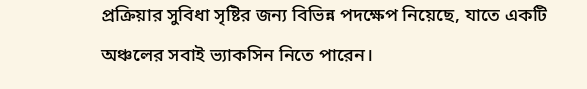প্রক্রিয়ার সুবিধা সৃষ্টির জন্য বিভিন্ন পদক্ষেপ নিয়েছে, যাতে একটি অঞ্চলের সবাই ভ্যাকসিন নিতে পারেন।